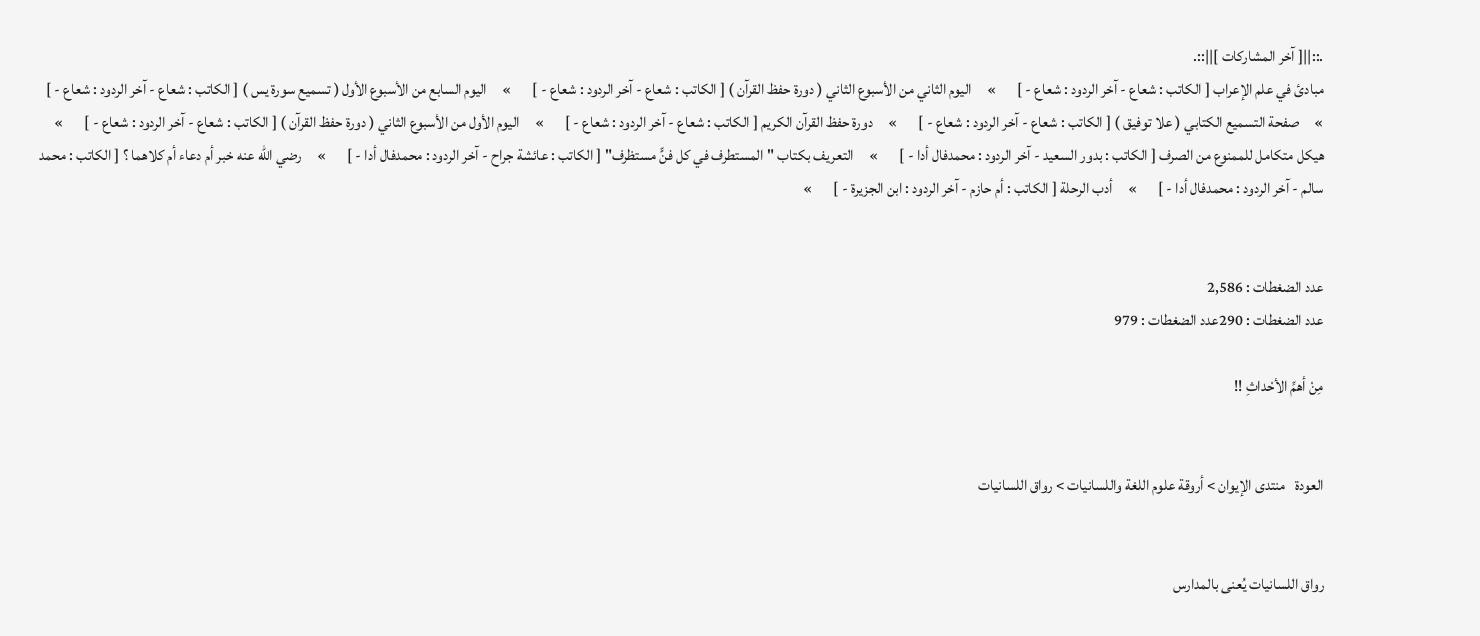.::||[ آخر المشاركات ]||::.
مبادئ في علم الإعراب [ الكاتب : شعاع - آخر الردود : شعاع - ]       »     اليوم الثاني من الأسبوع الثاني ( دورة حفظ القرآن ) [ الكاتب : شعاع - آخر الردود : شعاع - ]       »     اليوم السابع من الأسبوع الأول ( تسميع سورة يس ) [ الكاتب : شعاع - آخر الردود : شعاع - ]       »     صفحة التسميع الكتابي ( علا توفيق ) [ الكاتب : شعاع - آخر الردود : شعاع - ]       »     دورة حفظ القرآن الكريم [ الكاتب : شعاع - آخر الردود : شعاع - ]       »     اليوم الأول من الأسبوع الثاني ( دورة حفظ القرآن ) [ الكاتب : شعاع - آخر الردود : شعاع - ]       »     هيكل متكامل للممنوع من الصرف [ الكاتب : بدور السعيد - آخر الردود : محمدفال أدا - ]       »     التعريف بكتاب "المستطرف في كل فنٍّ مستظرف" [ الكاتب : عائشة جراح - آخر الردود : محمدفال أدا - ]       »     رضي الله عنه خبر أم دعاء أم كلاهما ؟ [ الكاتب : محمد سالم - آخر الردود : محمدفال أدا - ]       »     أدب الرحلة [ الكاتب : أم حازم - آخر الردود : ابن الجزيرة - ]       »


عدد الضغطات : 2,586
عدد الضغطات : 290عدد الضغطات : 979

مِنْ أهمِّ الأحْداثِ !!


العودة   منتدى الإيوان > أروقة علوم اللغة واللسانيات > رواق اللسانيات


رواق اللسانيات يُعنى بالمدارس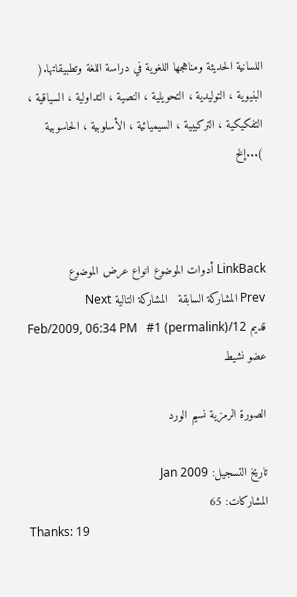اللسانية الحديثة ومناهجها اللغوية في دراسة اللغة وتطبيقاتها.( البنيوية ، التوليدية ، التحويلية ، النصية ، التداولية ، السياقية ، التفكيكية ، التركيبية ، السيميائية ، الأسلوبية ، الحاسوبية )...إلخ



LinkBack أدوات الموضوع انواع عرض الموضوع
Prev المشاركة السابقة   المشاركة التالية Next
قديم 12/Feb/2009, 06:34 PM   #1 (permalink)
عضو نشيط

الصورة الرمزية نسيم الورد

تاريخ التسجيل: Jan 2009
المشاركات: 65
Thanks: 19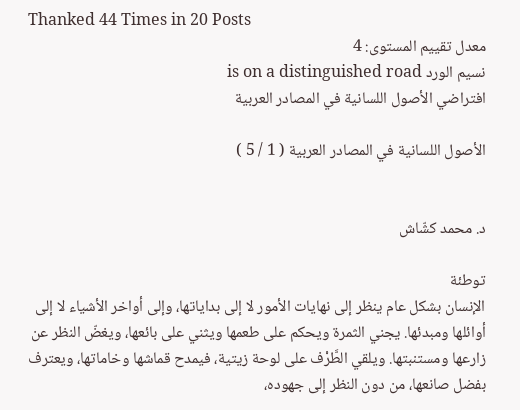Thanked 44 Times in 20 Posts
معدل تقييم المستوى: 4
نسيم الورد is on a distinguished road
افتراضي الأصول اللسانية في المصادر العربية

الأصول اللسانية في المصادر العربية ( 1 / 5 )


د. محمد كشّاش

توطئة
الإنسان بشكل عام ينظر إلى نهايات الأمور لا إلى بداياتها، وإلى أواخر الأشياء لا إلى أوائلها ومبدئها. يجني الثمرة ويحكم على طعمها ويثني على بائعها، ويغضّ النظر عن زارعها ومستنبتها. ويلقي الطَّرْف على لوحة زيتية، فيمدح قماشها وخاماتها، ويعترف بفضل صانعها، من دون النظر إلى جهوده،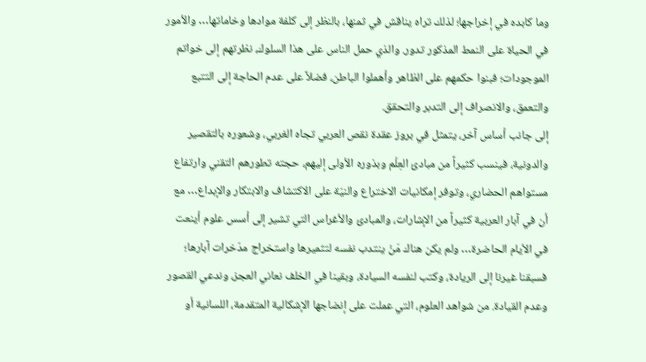وما كابده في إخراجها؛ لذلك تراه يناقش في ثمنها، بالنظر إلى كلفة موادها وخاماتها… والأمور في الحياة على النمط المذكور تدور. والذي حمل الناس على هذا السلوك، نظرتهم إلى خواتم الموجودات؛ فبنوا حكمهم على الظاهر وأهملوا الباطن، فضلاً على عدم الحاجة إلى التتبع والتعمق، والانصراف إلى التدبر والتحقق.
إلى جانب أساس آخر، يتمثل في بروز عقدة نقص العربي تجاه الغربي، وشعوره بالتقصير والدونية، فينسب كثيراً من مبادئ العِلْم وبذوره الأولى إليهم، حجته تطورهم التقني وارتفاع مستواهم الحضاري، وتوفر إمكانيات الاختراع والنيّة على الاكتشاف والابتكار والإبداع… مع أن في آبار العربية كثيراً من الإشارات، والمبادئ والأغراس التي تشير إلى أسس علوم أينعت في الأيام الحاضرة… ولم يكن هناك مَنْ ينتدب نفسه لتثميرها واستخراج مدّخرات آبارها؛ فسبقنا غيرنا إلى الريادة، وكتب لنفسه السيادة، وبقينا في الخلف نعاني العجز، وندعي القصور وعدم القيادة. من شواهد العلوم، التي عملت على إنضاجها الإشكالية المتقدمة، اللسانية أو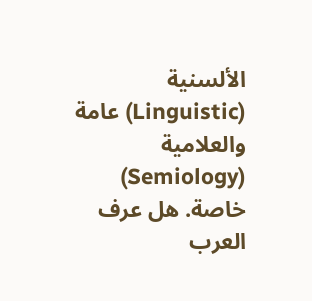الألسنية (Linguistic) عامة والعلامية (Semiology) خاصة. هل عرف العرب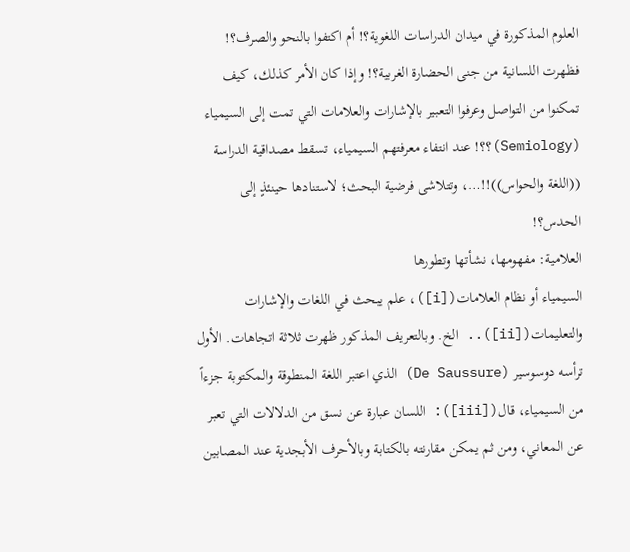العلوم المذكورة في ميدان الدراسات اللغوية؟! أم اكتفوا بالنحو والصرف؟! فظهرت اللسانية من جنى الحضارة الغربية؟! وإذا كان الأمر كذلك، كيف تمكنوا من التواصل وعرفوا التعبير بالإشارات والعلامات التي تمت إلى السيمياء (Semiology)؟؟! عند انتفاء معرفتهم السيمياء، تسقط مصداقية الدراسة ((اللغة والحواس))!!…، وتتلاشى فرضية البحث؛ لاستنادها حينئذٍ إلى الحدس؟!
العلامية: مفهومها، نشأتها وتطورها
السيمياء أو نظام العلامات([i])، علم يبحث في اللغات والإشارات والتعليمات([ii]).. الخ. وبالتعريف المذكور ظهرت ثلاثة اتجاهات. الأول ترأسه دوسوسير (De Saussure) الذي اعتبر اللغة المنطوقة والمكتوبة جزءاً من السيمياء، قال([iii]): اللسان عبارة عن نسق من الدلالات التي تعبر عن المعاني، ومن ثم يمكن مقارنته بالكتابة وبالأحرف الأبجدية عند المصابين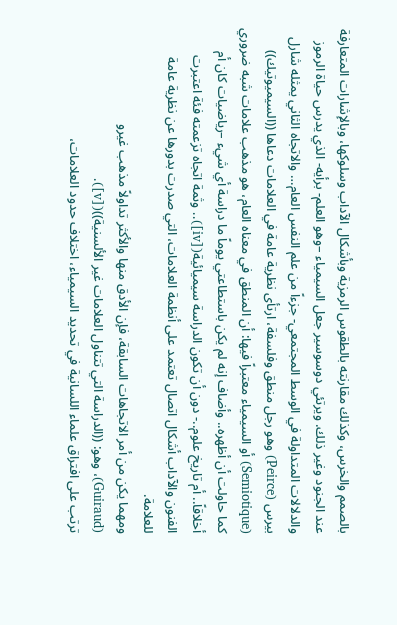بالصمم والخرس، وكذلك مقارنته بالطقوس الرمزية وبأشكال الآداب وسلوكها، وبالإشارات المتعارفة عند الجنود وغير ذلك. ويرتئي دوسوسير جعل السيمياء –وهو العلم- برأيه- الذي يدرس حياة الرموز والدلالات المتداولة في الوسط المجتمعي- جزءاً من علم النفس العام… والاتجاه الثاني يمثله شارل بيرس (Peirce) وهو رجل منطق وفلسفة، ارتأى نظرية عامة في العلامات دعاها ((السيميوتيك)) (Semiotique) أو السيمياء معتبراً فيها: أن المنطق في معناه العام، هو مذهب علامات شبه ضروري كما حاولت أن أظهره.. وأضاف إنه لم يكن باستطاعتي يوماً ما دراسة أي شيء –رياضيات كان أم أخلاقاً.. أم تاريخ علوم..- دون أن تكون الدراسة سيميائية([iv]).. وثمة اتجاه تزعمته فئة اعتبرت الفنون والآداب أشكال اتصال تعتمد على أنظمة العلامات، التي صدرت بدورها عن نظرية عامة للعلامة.
ومهما يكن من أمر الاتجاهات السابقة، فإن الأدق منها والأكثر تداولاً مذهب غيرو
(Guiraud)، وهو: ((الدراسة التي تتناول العلامات غير الألسنية))([v]).
ترتب على افتراق علماء اللسانية في تحديد السيمياء، اختلاف حدود العلامات،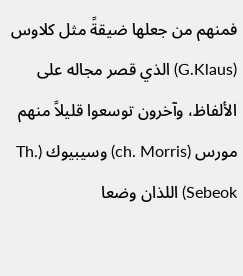فمنهم من جعلها ضيقةً مثل كلاوس (G.Klaus) الذي قصر مجاله على الألفاظ، وآخرون توسعوا قليلاً منهم مورس (ch. Morris) وسيبيوك (Th. Sebeok) اللذان وضعا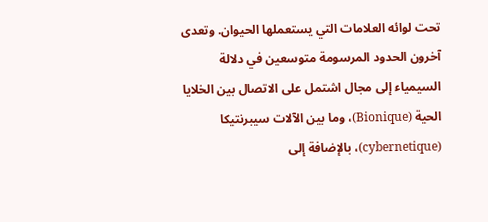تحت لوائه العلامات التي يستعملها الحيوان. وتعدى آخرون الحدود المرسومة متوسعين في دلالة السيمياء إلى مجال اشتمل على الاتصال بين الخلايا الحية (Bionique)، وما بين الآلات سيبرنتيكا (cybernetique)، بالإضافة إلى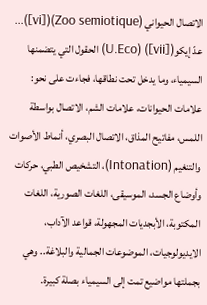الاتصال الحيواني (Zoo semiotique)([vi])…
عدّ إيكو([vii]) (U.Eco) الحقول التي يتضمنها السيمياء، وما يدخل تحت نطاقها، فجاءت على نحو: علامات الحيوانات، علامات الشم، الاتصال بواسطة اللمس، مفاتيح المذاق، الاتصال البصري، أنماط الأصوات والتنغيم (Intonation)، التشخيص الطبي، حركات وأوضاع الجسد، الموسيقى، اللغات الصورية، اللغات المكتوبة، الأبجديات المجهولة، قواعد الآداب، الايديولوجيات، الموضوعات الجمالية والبلاغة.. وهي بجملتها مواضيع تمت إلى السيمياء بصلة كبيرة.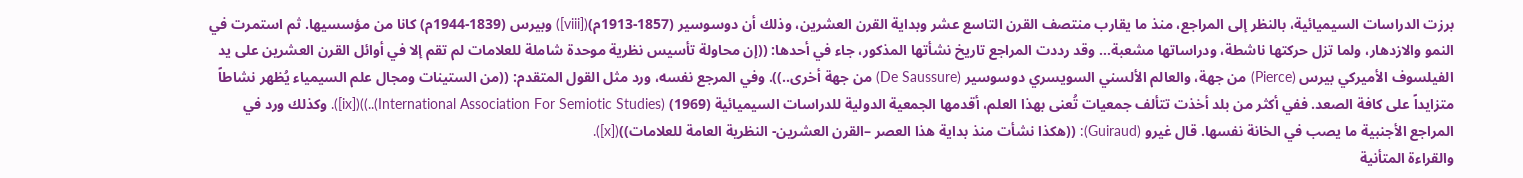برزت الدراسات السيميائية، بالنظر إلى المراجع، منذ ما يقارب منتصف القرن التاسع عشر وبداية القرن العشرين، وذلك أن دوسوسير (1857-1913م)([viii]) وبيرس (1839-1944م) كانا من مؤسسيها. ثم استمرت في النمو والازدهار، ولما تزل حركتها ناشطة، ودراساتها مشعبة… وقد رددت المراجع تاريخ نشأتها المذكور، جاء في أحدها: ((إن محاولة تأسيس نظرية موحدة شاملة للعلامات لم تقم إلا في أوائل القرن العشرين على يد الفيلسوف الأميركي بيرس (Pierce) من جهة، والعالم الألسني السويسري دوسوسير (De Saussure) من جهة أخرى..)). وفي المرجع نفسه، ورد مثل القول المتقدم: ((من الستينات ومجال علم السيمياء يُظهر نشاطاً متزايداً على كافة الصعد. ففي أكثر من بلد أخذت تتألف جمعيات تُعنى بهذا العلم، أقدمها الجمعية الدولية للدراسات السيميائية (1969) (International Association For Semiotic Studies)..))([ix]). وكذلك ورد في المراجع الأجنبية ما يصب في الخانة نفسها. قال غيرو (Guiraud): ((هكذا نشأت منذ بداية هذا العصر –القرن العشرين- النظرية العامة للعلامات))([x]).
والقراءة المتأنية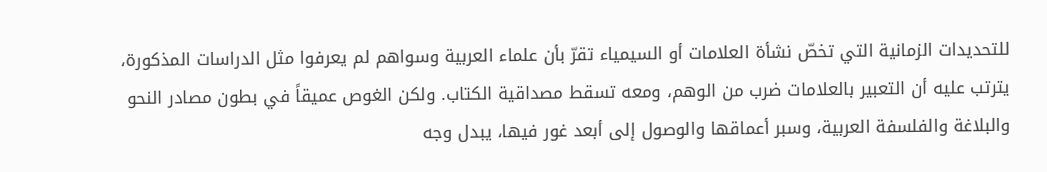للتحديدات الزمانية التي تخصّ نشأة العلامات أو السيمياء تقرّ بأن علماء العربية وسواهم لم يعرفوا مثل الدراسات المذكورة، يترتب عليه أن التعبير بالعلامات ضرب من الوهم، ومعه تسقط مصداقية الكتاب. ولكن الغوص عميقاً في بطون مصادر النحو والبلاغة والفلسفة العربية، وسبر أعماقها والوصول إلى أبعد غور فيها، يبدل وجه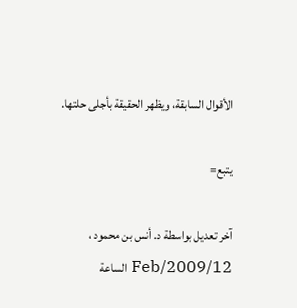الأقوال السابقة، ويظهر الحقيقة بأجلى حلتها.

يتبع=

آخر تعديل بواسطة د. أنس بن محمود ، 12/Feb/2009 الساعة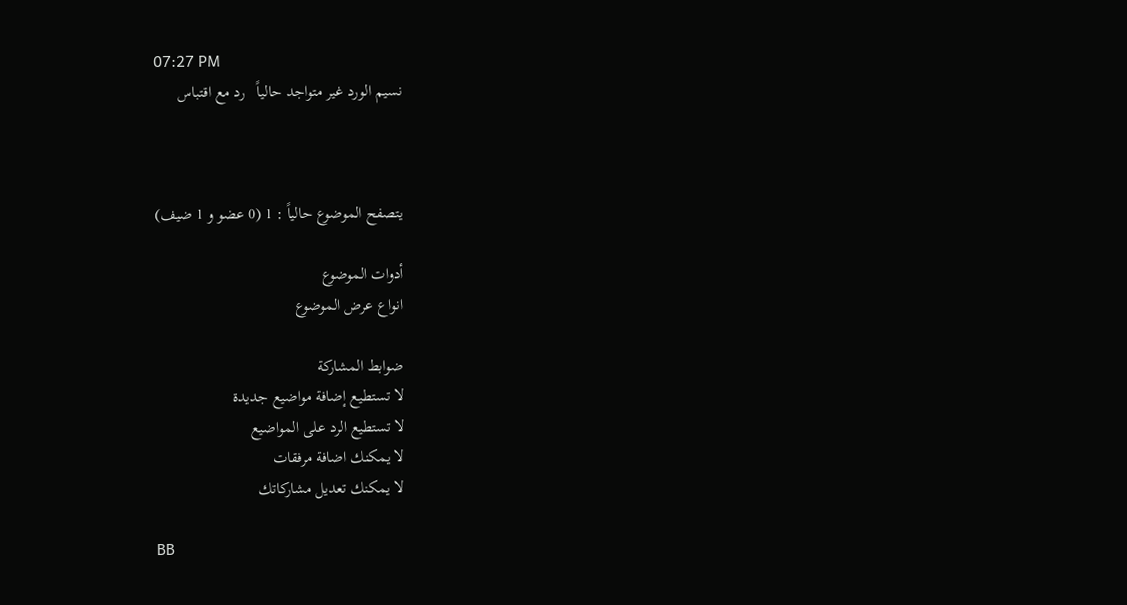07:27 PM
نسيم الورد غير متواجد حالياً   رد مع اقتباس



يتصفح الموضوع حالياً : 1 (0 عضو و 1 ضيف)

أدوات الموضوع
انواع عرض الموضوع

ضوابط المشاركة
لا تستطيع إضافة مواضيع جديدة
لا تستطيع الرد على المواضيع
لا يمكنك اضافة مرفقات
لا يمكنك تعديل مشاركاتك

BB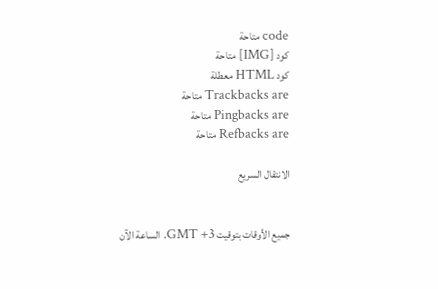code متاحة
كود [IMG] متاحة
كود HTML معطلة
Trackbacks are متاحة
Pingbacks are متاحة
Refbacks are متاحة

الانتقال السريع


جميع الأوقات بتوقيت GMT +3. الساعة الآن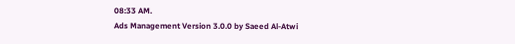08:33 AM.
Ads Management Version 3.0.0 by Saeed Al-Atwi